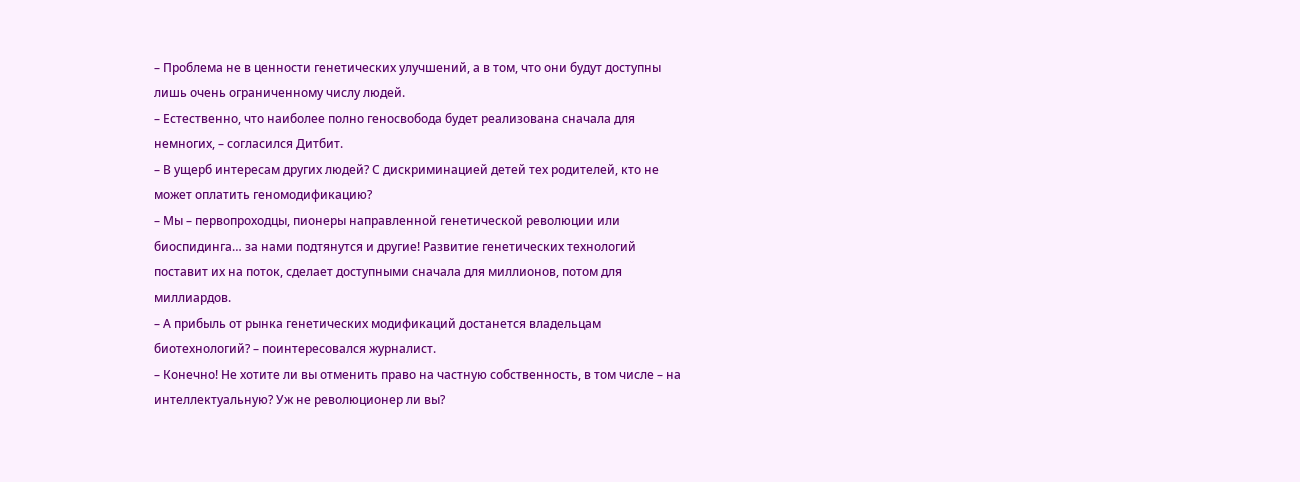– Проблема не в ценности генетических улучшений, а в том, что они будут доступны лишь очень ограниченному числу людей.
– Естественно, что наиболее полно геносвобода будет реализована сначала для немногих, – согласился Дитбит.
– В ущерб интересам других людей? С дискриминацией детей тех родителей, кто не может оплатить геномодификацию?
– Мы – первопроходцы, пионеры направленной генетической революции или биоспидинга… за нами подтянутся и другие! Развитие генетических технологий поставит их на поток, сделает доступными сначала для миллионов, потом для миллиардов.
– А прибыль от рынка генетических модификаций достанется владельцам биотехнологий? – поинтересовался журналист.
– Конечно! Не хотите ли вы отменить право на частную собственность, в том числе – на интеллектуальную? Уж не революционер ли вы?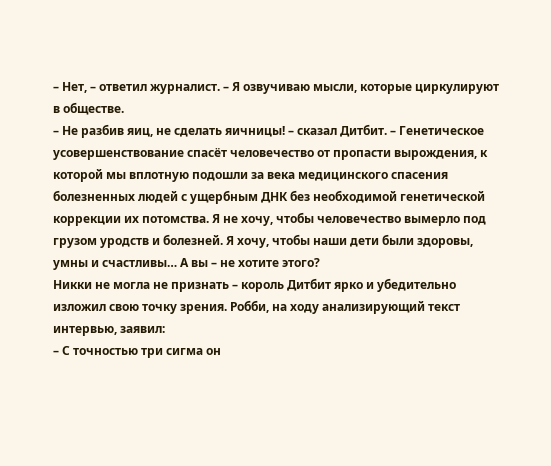– Нет, – ответил журналист. – Я озвучиваю мысли, которые циркулируют в обществе.
– Не разбив яиц, не сделать яичницы! – сказал Дитбит. – Генетическое усовершенствование спасёт человечество от пропасти вырождения, к которой мы вплотную подошли за века медицинского спасения болезненных людей с ущербным ДНК без необходимой генетической коррекции их потомства. Я не хочу, чтобы человечество вымерло под грузом уродств и болезней. Я хочу, чтобы наши дети были здоровы, умны и счастливы… А вы – не хотите этого?
Никки не могла не признать – король Дитбит ярко и убедительно изложил свою точку зрения. Робби, на ходу анализирующий текст интервью, заявил:
– С точностью три сигма он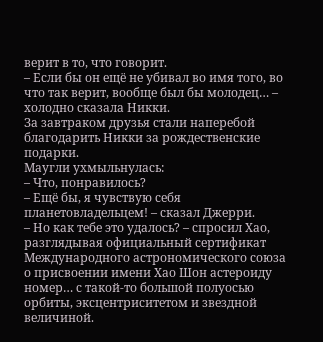верит в то, что говорит.
– Если бы он ещё не убивал во имя того, во что так верит, вообще был бы молодец… – холодно сказала Никки.
За завтраком друзья стали наперебой благодарить Никки за рождественские подарки.
Маугли ухмыльнулась:
– Что, понравилось?
– Ещё бы, я чувствую себя планетовладельцем! – сказал Джерри.
– Но как тебе это удалось? – спросил Хао, разглядывая официальный сертификат Международного астрономического союза о присвоении имени Хао Шон астероиду номер… с такой-то большой полуосью орбиты, эксцентриситетом и звездной величиной.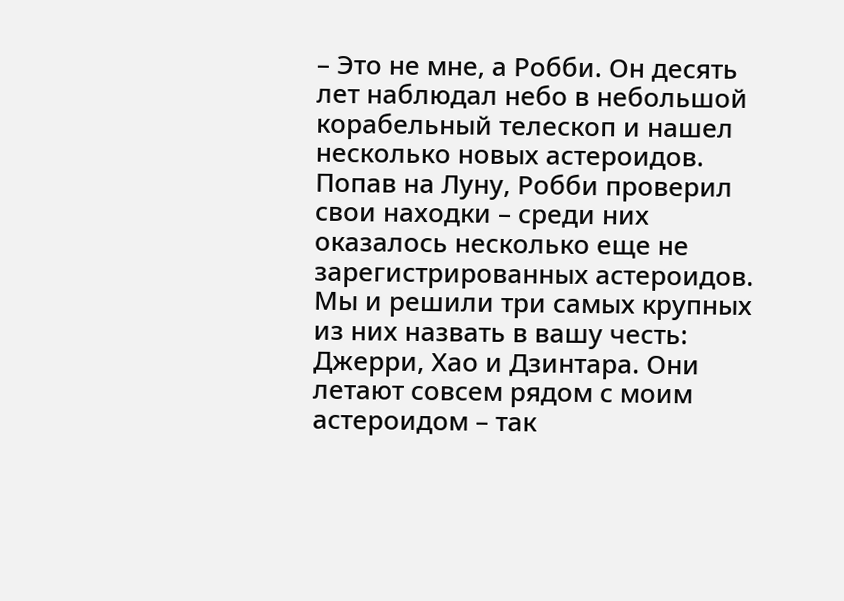– Это не мне, а Робби. Он десять лет наблюдал небо в небольшой корабельный телескоп и нашел несколько новых астероидов. Попав на Луну, Робби проверил свои находки – среди них оказалось несколько еще не зарегистрированных астероидов. Мы и решили три самых крупных из них назвать в вашу честь: Джерри, Хао и Дзинтара. Они летают совсем рядом с моим астероидом – так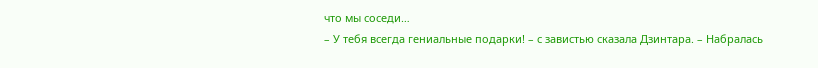что мы соседи…
– У тебя всегда гениальные подарки! – с завистью сказала Дзинтара. – Набралась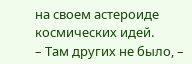на своем астероиде космических идей.
– Там других не было, –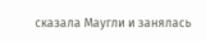сказала Маугли и занялась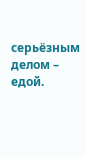серьёзным делом – едой.